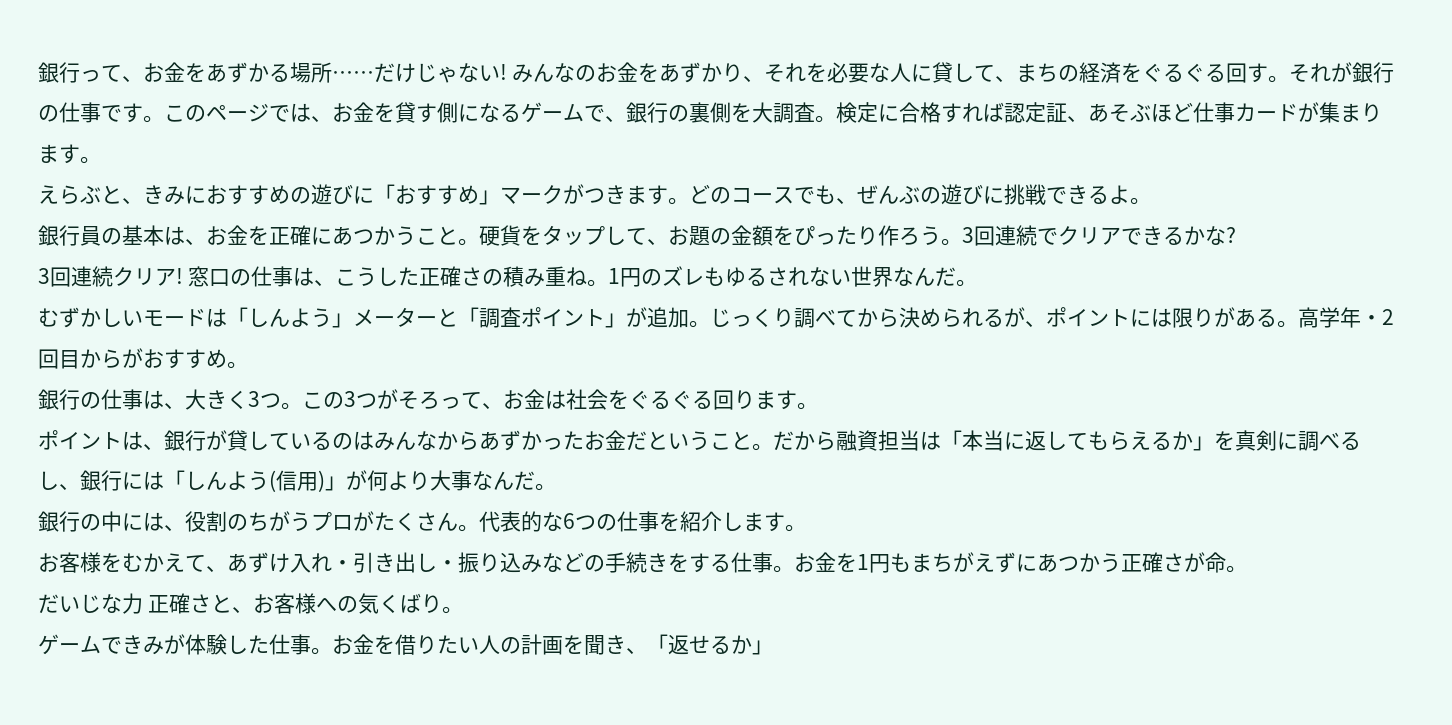銀行って、お金をあずかる場所……だけじゃない! みんなのお金をあずかり、それを必要な人に貸して、まちの経済をぐるぐる回す。それが銀行の仕事です。このページでは、お金を貸す側になるゲームで、銀行の裏側を大調査。検定に合格すれば認定証、あそぶほど仕事カードが集まります。
えらぶと、きみにおすすめの遊びに「おすすめ」マークがつきます。どのコースでも、ぜんぶの遊びに挑戦できるよ。
銀行員の基本は、お金を正確にあつかうこと。硬貨をタップして、お題の金額をぴったり作ろう。3回連続でクリアできるかな?
3回連続クリア! 窓口の仕事は、こうした正確さの積み重ね。1円のズレもゆるされない世界なんだ。
むずかしいモードは「しんよう」メーターと「調査ポイント」が追加。じっくり調べてから決められるが、ポイントには限りがある。高学年・2回目からがおすすめ。
銀行の仕事は、大きく3つ。この3つがそろって、お金は社会をぐるぐる回ります。
ポイントは、銀行が貸しているのはみんなからあずかったお金だということ。だから融資担当は「本当に返してもらえるか」を真剣に調べるし、銀行には「しんよう(信用)」が何より大事なんだ。
銀行の中には、役割のちがうプロがたくさん。代表的な6つの仕事を紹介します。
お客様をむかえて、あずけ入れ・引き出し・振り込みなどの手続きをする仕事。お金を1円もまちがえずにあつかう正確さが命。
だいじな力 正確さと、お客様への気くばり。
ゲームできみが体験した仕事。お金を借りたい人の計画を聞き、「返せるか」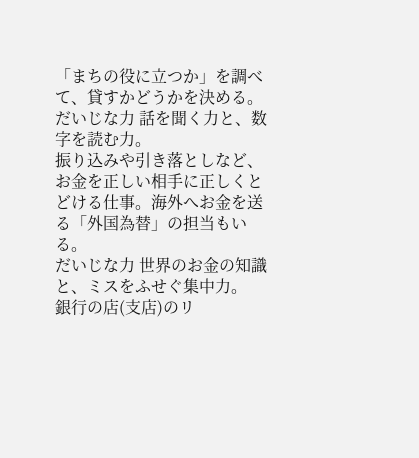「まちの役に立つか」を調べて、貸すかどうかを決める。
だいじな力 話を聞く力と、数字を読む力。
振り込みや引き落としなど、お金を正しい相手に正しくとどける仕事。海外へお金を送る「外国為替」の担当もいる。
だいじな力 世界のお金の知識と、ミスをふせぐ集中力。
銀行の店(支店)のリ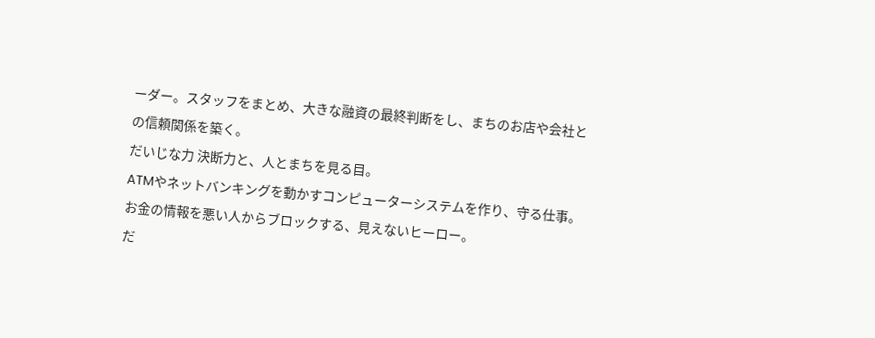ーダー。スタッフをまとめ、大きな融資の最終判断をし、まちのお店や会社との信頼関係を築く。
だいじな力 決断力と、人とまちを見る目。
ATMやネットバンキングを動かすコンピューターシステムを作り、守る仕事。お金の情報を悪い人からブロックする、見えないヒーロー。
だ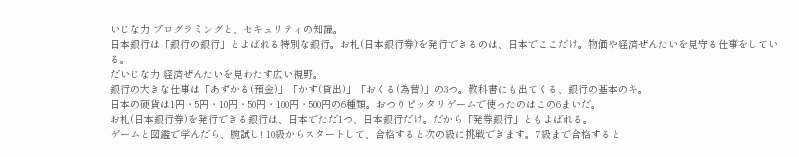いじな力 プログラミングと、セキュリティの知識。
日本銀行は「銀行の銀行」とよばれる特別な銀行。お札(日本銀行券)を発行できるのは、日本でここだけ。物価や経済ぜんたいを見守る仕事をしている。
だいじな力 経済ぜんたいを見わたす広い視野。
銀行の大きな仕事は「あずかる(預金)」「かす(貸出)」「おくる(為替)」の3つ。教科書にも出てくる、銀行の基本のキ。
日本の硬貨は1円・5円・10円・50円・100円・500円の6種類。おつりピッタリゲームで使ったのはこの6まいだ。
お札(日本銀行券)を発行できる銀行は、日本でただ1つ、日本銀行だけ。だから「発券銀行」ともよばれる。
ゲームと図鑑で学んだら、腕試し! 10級からスタートして、合格すると次の級に挑戦できます。7級まで合格すると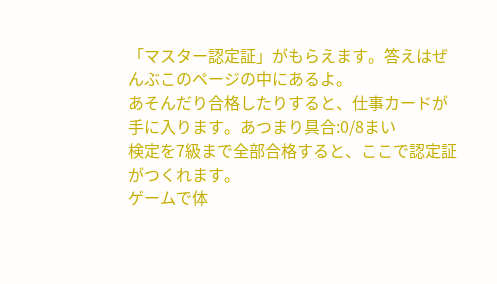「マスター認定証」がもらえます。答えはぜんぶこのページの中にあるよ。
あそんだり合格したりすると、仕事カードが手に入ります。あつまり具合:0/8まい
検定を7級まで全部合格すると、ここで認定証がつくれます。
ゲームで体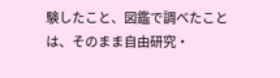験したこと、図鑑で調べたことは、そのまま自由研究・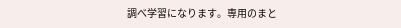調べ学習になります。専用のまと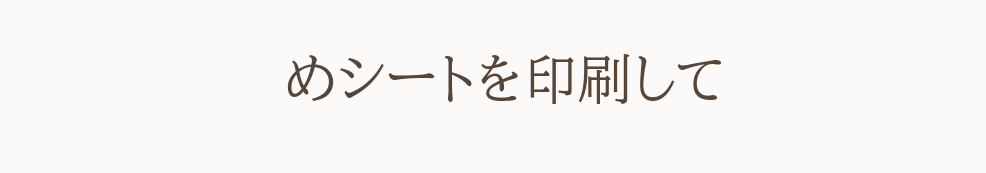めシートを印刷して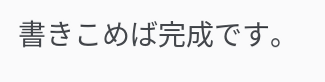書きこめば完成です。